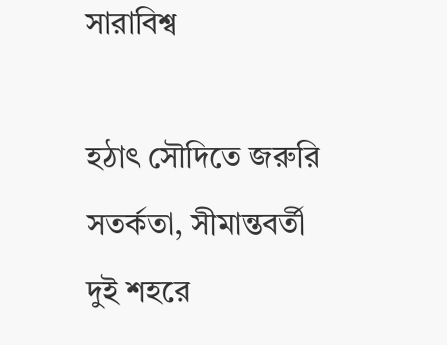সারাবিশ্ব

হঠাৎ সৌদিতে জরুরি সতর্কতা, সীমান্তবর্তী দুই শহরে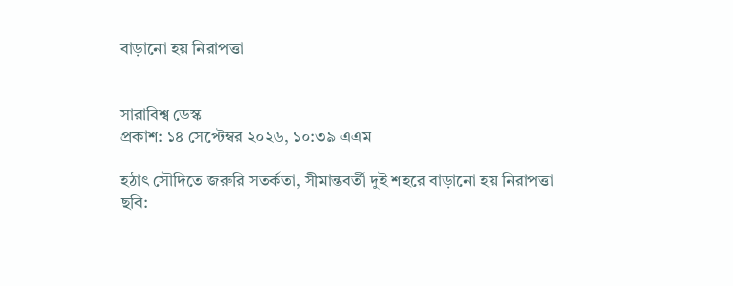বাড়ানো হয় নিরাপত্তা


সারাবিশ্ব ডেস্ক
প্রকাশ: ১৪ সেপ্টেম্বর ২০২৬, ১০:৩৯ এএম

হঠাৎ সৌদিতে জরুরি সতর্কতা, সীমান্তবর্তী দুই শহরে বাড়ানো হয় নিরাপত্তা
ছবি: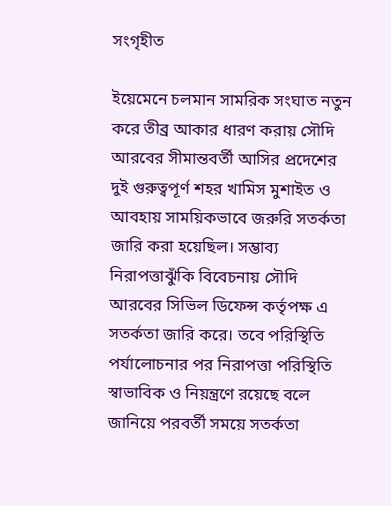সংগৃহীত

ইয়েমেনে চলমান সামরিক সংঘাত নতুন করে তীব্র আকার ধারণ করায় সৌদি আরবের সীমান্তবর্তী আসির প্রদেশের দুই গুরুত্বপূর্ণ শহর খামিস মুশাইত ও আবহায় সাময়িকভাবে জরুরি সতর্কতা জারি করা হয়েছিল। সম্ভাব্য নিরাপত্তাঝুঁকি বিবেচনায় সৌদি আরবের সিভিল ডিফেন্স কর্তৃপক্ষ এ সতর্কতা জারি করে। তবে পরিস্থিতি পর্যালোচনার পর নিরাপত্তা পরিস্থিতি স্বাভাবিক ও নিয়ন্ত্রণে রয়েছে বলে জানিয়ে পরবর্তী সময়ে সতর্কতা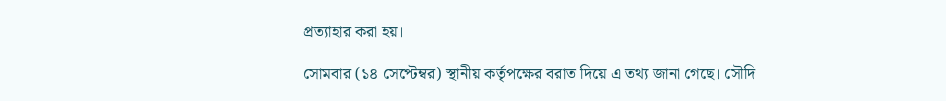প্রত্যাহার করা হয়।

সোমবার (১৪ সেপ্টেম্বর) স্থানীয় কর্তৃপক্ষের বরাত দিয়ে এ তথ্য জানা গেছে। সৌদি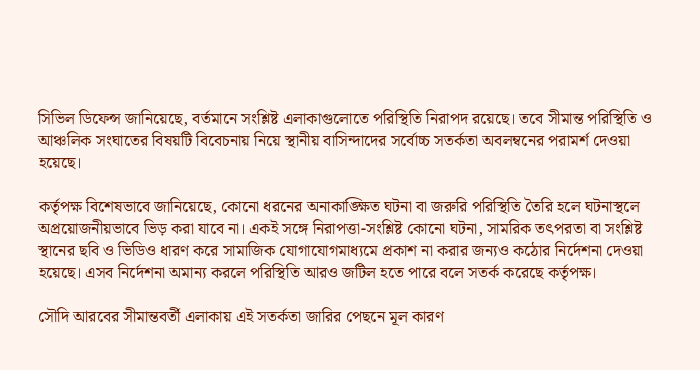সিভিল ডিফেন্স জানিয়েছে, বর্তমানে সংশ্লিষ্ট এলাকাগুলোতে পরিস্থিতি নিরাপদ রয়েছে। তবে সীমান্ত পরিস্থিতি ও আঞ্চলিক সংঘাতের বিষয়টি বিবেচনায় নিয়ে স্থানীয় বাসিন্দাদের সর্বোচ্চ সতর্কতা অবলম্বনের পরামর্শ দেওয়া হয়েছে।

কর্তৃপক্ষ বিশেষভাবে জানিয়েছে, কোনো ধরনের অনাকাঙ্ক্ষিত ঘটনা বা জরুরি পরিস্থিতি তৈরি হলে ঘটনাস্থলে অপ্রয়োজনীয়ভাবে ভিড় করা যাবে না। একই সঙ্গে নিরাপত্তা-সংশ্লিষ্ট কোনো ঘটনা, সামরিক তৎপরতা বা সংশ্লিষ্ট স্থানের ছবি ও ভিডিও ধারণ করে সামাজিক যোগাযোগমাধ্যমে প্রকাশ না করার জন্যও কঠোর নির্দেশনা দেওয়া হয়েছে। এসব নির্দেশনা অমান্য করলে পরিস্থিতি আরও জটিল হতে পারে বলে সতর্ক করেছে কর্তৃপক্ষ।

সৌদি আরবের সীমান্তবর্তী এলাকায় এই সতর্কতা জারির পেছনে মূল কারণ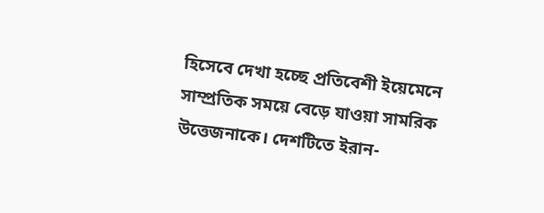হিসেবে দেখা হচ্ছে প্রতিবেশী ইয়েমেনে সাম্প্রতিক সময়ে বেড়ে যাওয়া সামরিক উত্তেজনাকে। দেশটিতে ইরান-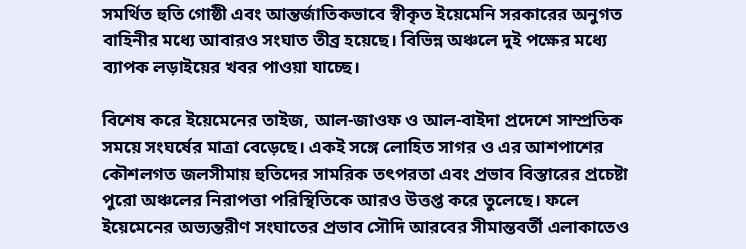সমর্থিত হুতি গোষ্ঠী এবং আন্তর্জাতিকভাবে স্বীকৃত ইয়েমেনি সরকারের অনুগত বাহিনীর মধ্যে আবারও সংঘাত তীব্র হয়েছে। বিভিন্ন অঞ্চলে দুই পক্ষের মধ্যে ব্যাপক লড়াইয়ের খবর পাওয়া যাচ্ছে।

বিশেষ করে ইয়েমেনের তাইজ, আল-জাওফ ও আল-বাইদা প্রদেশে সাম্প্রতিক সময়ে সংঘর্ষের মাত্রা বেড়েছে। একই সঙ্গে লোহিত সাগর ও এর আশপাশের কৌশলগত জলসীমায় হুতিদের সামরিক তৎপরতা এবং প্রভাব বিস্তারের প্রচেষ্টা পুরো অঞ্চলের নিরাপত্তা পরিস্থিতিকে আরও উত্তপ্ত করে তুলেছে। ফলে ইয়েমেনের অভ্যন্তরীণ সংঘাতের প্রভাব সৌদি আরবের সীমান্তবর্তী এলাকাতেও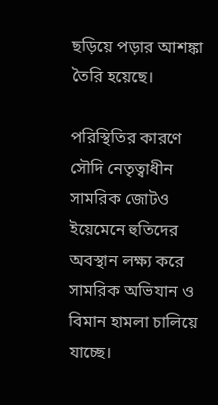ছড়িয়ে পড়ার আশঙ্কা তৈরি হয়েছে।

পরিস্থিতির কারণে সৌদি নেতৃত্বাধীন সামরিক জোটও ইয়েমেনে হুতিদের অবস্থান লক্ষ্য করে সামরিক অভিযান ও বিমান হামলা চালিয়ে যাচ্ছে।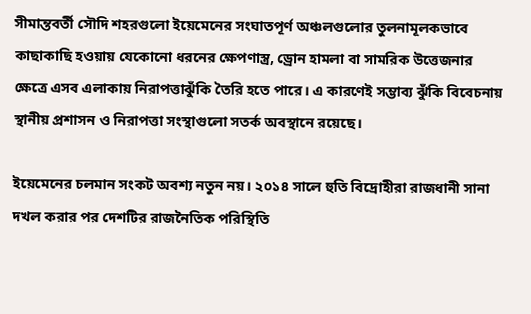সীমান্তবর্তী সৌদি শহরগুলো ইয়েমেনের সংঘাতপূর্ণ অঞ্চলগুলোর তুলনামূলকভাবে কাছাকাছি হওয়ায় যেকোনো ধরনের ক্ষেপণাস্ত্র, ড্রোন হামলা বা সামরিক উত্তেজনার ক্ষেত্রে এসব এলাকায় নিরাপত্তাঝুঁকি তৈরি হতে পারে। এ কারণেই সম্ভাব্য ঝুঁকি বিবেচনায় স্থানীয় প্রশাসন ও নিরাপত্তা সংস্থাগুলো সতর্ক অবস্থানে রয়েছে।

ইয়েমেনের চলমান সংকট অবশ্য নতুন নয়। ২০১৪ সালে হুতি বিদ্রোহীরা রাজধানী সানা দখল করার পর দেশটির রাজনৈতিক পরিস্থিতি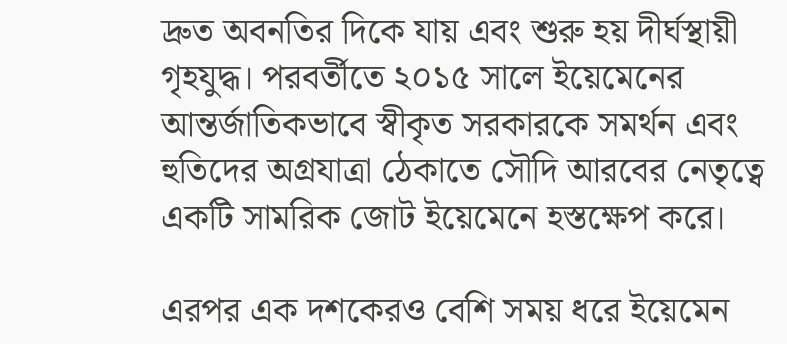দ্রুত অবনতির দিকে যায় এবং শুরু হয় দীর্ঘস্থায়ী গৃহযুদ্ধ। পরবর্তীতে ২০১৫ সালে ইয়েমেনের আন্তর্জাতিকভাবে স্বীকৃত সরকারকে সমর্থন এবং হুতিদের অগ্রযাত্রা ঠেকাতে সৌদি আরবের নেতৃত্বে একটি সামরিক জোট ইয়েমেনে হস্তক্ষেপ করে।

এরপর এক দশকেরও বেশি সময় ধরে ইয়েমেন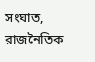সংঘাত, রাজনৈতিক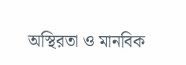অস্থিরতা ও মানবিক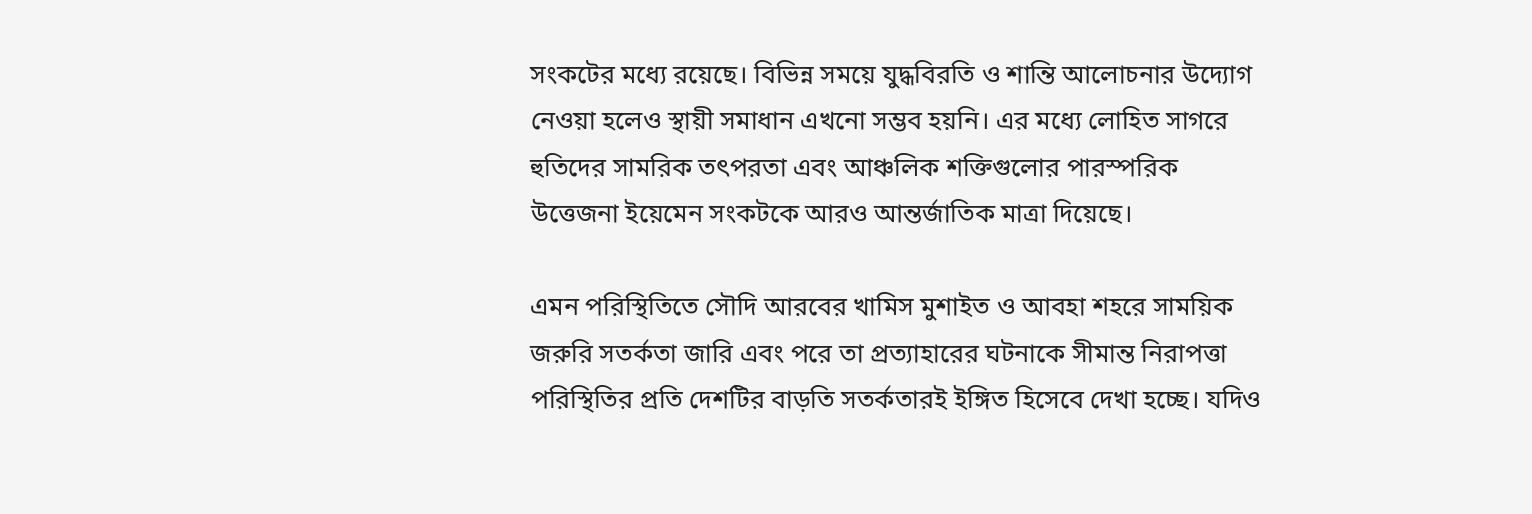সংকটের মধ্যে রয়েছে। বিভিন্ন সময়ে যুদ্ধবিরতি ও শান্তি আলোচনার উদ্যোগ নেওয়া হলেও স্থায়ী সমাধান এখনো সম্ভব হয়নি। এর মধ্যে লোহিত সাগরে হুতিদের সামরিক তৎপরতা এবং আঞ্চলিক শক্তিগুলোর পারস্পরিক উত্তেজনা ইয়েমেন সংকটকে আরও আন্তর্জাতিক মাত্রা দিয়েছে।

এমন পরিস্থিতিতে সৌদি আরবের খামিস মুশাইত ও আবহা শহরে সাময়িক জরুরি সতর্কতা জারি এবং পরে তা প্রত্যাহারের ঘটনাকে সীমান্ত নিরাপত্তা পরিস্থিতির প্রতি দেশটির বাড়তি সতর্কতারই ইঙ্গিত হিসেবে দেখা হচ্ছে। যদিও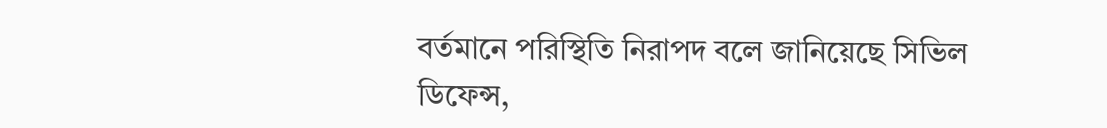বর্তমানে পরিস্থিতি নিরাপদ বলে জানিয়েছে সিভিল ডিফেন্স,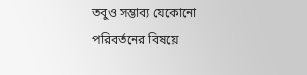তবুও সম্ভাব্য যেকোনো পরিবর্তনের বিষয়ে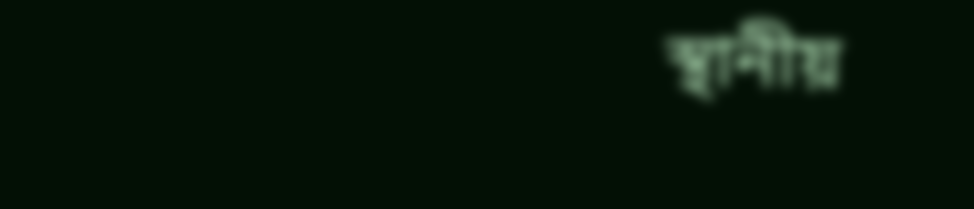স্থানীয়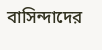বাসিন্দাদের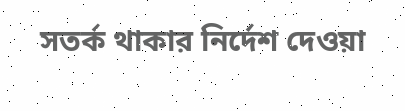সতর্ক থাকার নির্দেশ দেওয়া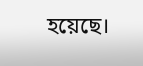হয়েছে।